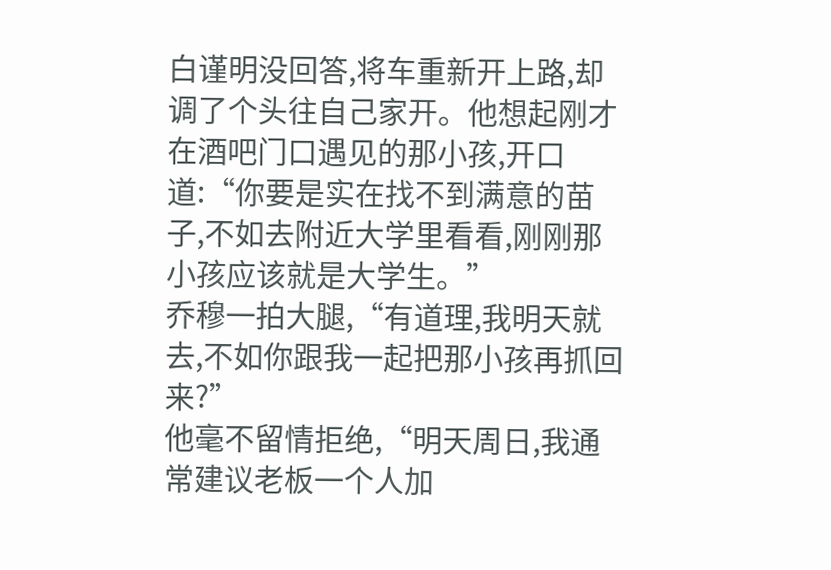白谨明没回答,将车重新开上路,却调了个头往自己家开。他想起刚才在酒吧门口遇见的那小孩,开口道:“你要是实在找不到满意的苗子,不如去附近大学里看看,刚刚那小孩应该就是大学生。”
乔穆一拍大腿,“有道理,我明天就去,不如你跟我一起把那小孩再抓回来?”
他毫不留情拒绝,“明天周日,我通常建议老板一个人加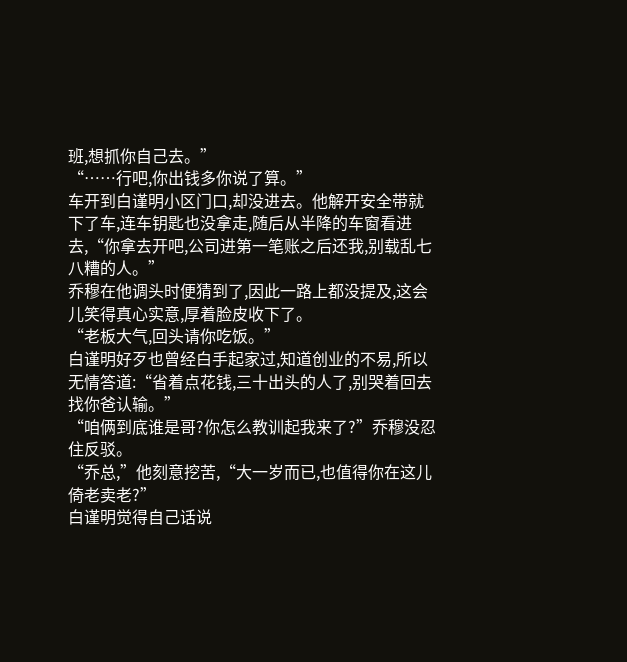班,想抓你自己去。”
“……行吧,你出钱多你说了算。”
车开到白谨明小区门口,却没进去。他解开安全带就下了车,连车钥匙也没拿走,随后从半降的车窗看进去,“你拿去开吧,公司进第一笔账之后还我,别载乱七八糟的人。”
乔穆在他调头时便猜到了,因此一路上都没提及,这会儿笑得真心实意,厚着脸皮收下了。
“老板大气,回头请你吃饭。”
白谨明好歹也曾经白手起家过,知道创业的不易,所以无情答道:“省着点花钱,三十出头的人了,别哭着回去找你爸认输。”
“咱俩到底谁是哥?你怎么教训起我来了?”乔穆没忍住反驳。
“乔总,”他刻意挖苦,“大一岁而已,也值得你在这儿倚老卖老?”
白谨明觉得自己话说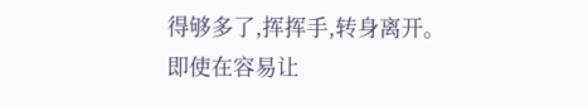得够多了,挥挥手,转身离开。
即使在容易让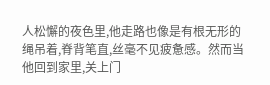人松懈的夜色里,他走路也像是有根无形的绳吊着,脊背笔直,丝毫不见疲惫感。然而当他回到家里,关上门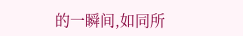的一瞬间,如同所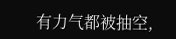有力气都被抽空,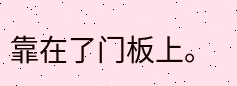靠在了门板上。